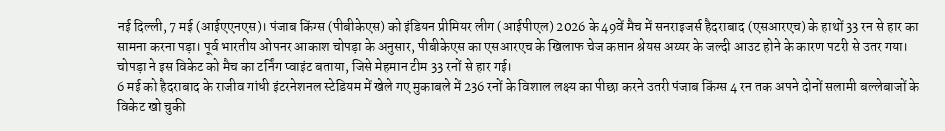नई दिल्ली, 7 मई (आईएएनएस)। पंजाब किंग्स (पीबीकेएस) को इंडियन प्रीमियर लीग (आईपीएल) 2026 के 49वें मैच में सनराइजर्स हैदराबाद (एसआरएच) के हाथों 33 रन से हार का सामना करना पड़ा। पूर्व भारतीय ओपनर आकाश चोपड़ा के अनुसार, पीबीकेएस का एसआरएच के खिलाफ चेज कप्तान श्रेयस अय्यर के जल्दी आउट होने के कारण पटरी से उतर गया। चोपड़ा ने इस विकेट को मैच का टर्निंग प्वाइंट बताया, जिसे मेहमान टीम 33 रनों से हार गई।
6 मई को हैदराबाद के राजीव गांधी इंटरनेशनल स्टेडियम में खेले गए मुकाबले में 236 रनों के विशाल लक्ष्य का पीछा करने उतरी पंजाब किंग्स 4 रन तक अपने दोनों सलामी बल्लेबाजों के विकेट खो चुकी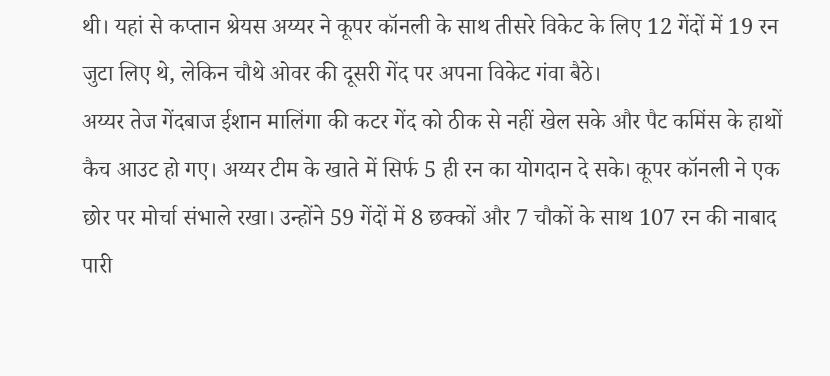थी। यहां से कप्तान श्रेयस अय्यर ने कूपर कॉनली के साथ तीसरे विकेट के लिए 12 गेंदों में 19 रन जुटा लिए थे, लेकिन चौथे ओवर की दूसरी गेंद पर अपना विकेट गंवा बैठे।
अय्यर तेज गेंदबाज ईशान मालिंगा की कटर गेंद को ठीक से नहीं खेल सके और पैट कमिंस के हाथों कैच आउट हो गए। अय्यर टीम के खाते में सिर्फ 5 ही रन का योगदान दे सके। कूपर कॉनली ने एक छोर पर मोर्चा संभाले रखा। उन्होंने 59 गेंदों में 8 छक्कों और 7 चौकों के साथ 107 रन की नाबाद पारी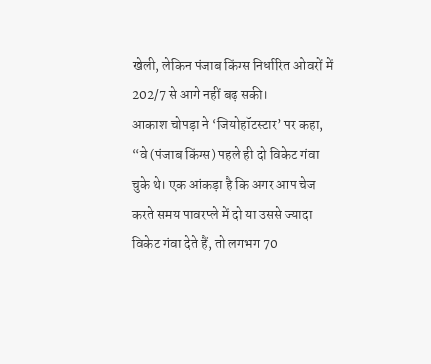खेली, लेकिन पंजाब किंग्स निर्धारित ओवरों में 202/7 से आगे नहीं बढ़ सकी।
आकाश चोपड़ा ने ‘जियोहॉटस्टार’ पर कहा, “वे (पंजाब किंग्स) पहले ही दो विकेट गंवा चुके थे। एक आंकड़ा है कि अगर आप चेज करते समय पावरप्ले में दो या उससे ज्यादा विकेट गंवा देते हैं, तो लगभग 70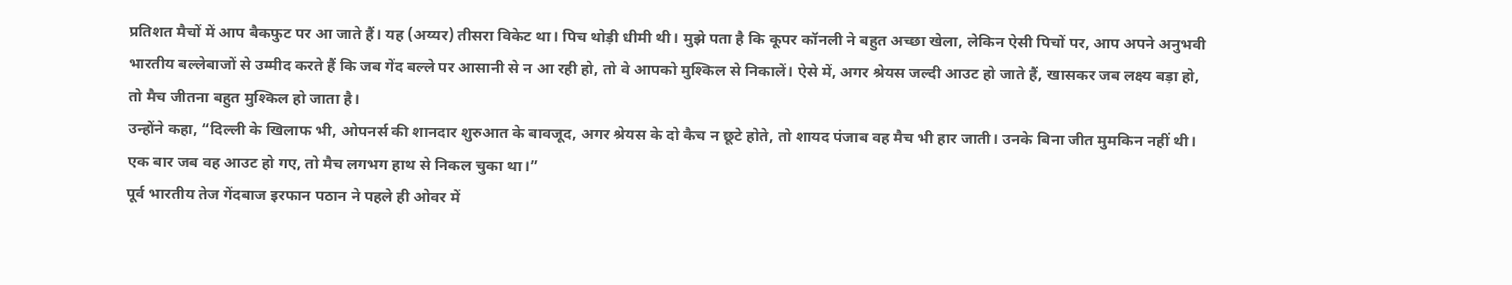प्रतिशत मैचों में आप बैकफुट पर आ जाते हैं। यह (अय्यर) तीसरा विकेट था। पिच थोड़ी धीमी थी। मुझे पता है कि कूपर कॉनली ने बहुत अच्छा खेला, लेकिन ऐसी पिचों पर, आप अपने अनुभवी भारतीय बल्लेबाजों से उम्मीद करते हैं कि जब गेंद बल्ले पर आसानी से न आ रही हो, तो वे आपको मुश्किल से निकालें। ऐसे में, अगर श्रेयस जल्दी आउट हो जाते हैं, खासकर जब लक्ष्य बड़ा हो, तो मैच जीतना बहुत मुश्किल हो जाता है।
उन्होंने कहा, “दिल्ली के खिलाफ भी, ओपनर्स की शानदार शुरुआत के बावजूद, अगर श्रेयस के दो कैच न छूटे होते, तो शायद पंजाब वह मैच भी हार जाती। उनके बिना जीत मुमकिन नहीं थी। एक बार जब वह आउट हो गए, तो मैच लगभग हाथ से निकल चुका था।”
पूर्व भारतीय तेज गेंदबाज इरफान पठान ने पहले ही ओवर में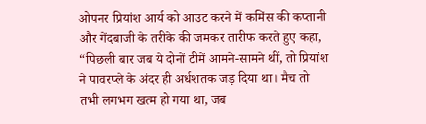ओपनर प्रियांश आर्य को आउट करने में कमिंस की कप्तानी और गेंदबाजी के तरीके की जमकर तारीफ करते हुए कहा, “पिछली बार जब ये दोनों टीमें आमने-सामने थीं, तो प्रियांश ने पावरप्ले के अंदर ही अर्धशतक जड़ दिया था। मैच तो तभी लगभग खत्म हो गया था, जब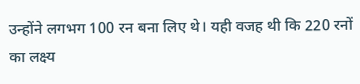उन्होंने लगभग 100 रन बना लिए थे। यही वजह थी कि 220 रनों का लक्ष्य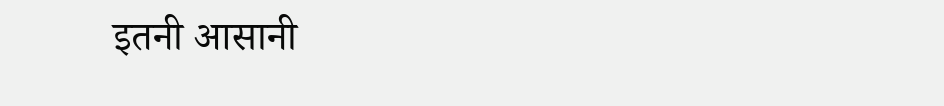इतनी आसानी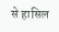से हासिल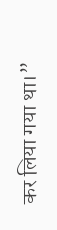कर लिया गया था।”